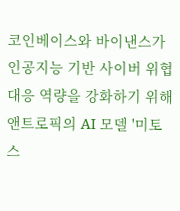코인베이스와 바이낸스가 인공지능 기반 사이버 위협 대응 역량을 강화하기 위해 앤트로픽의 AI 모델 '미토스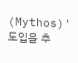(Mythos)' 도입을 추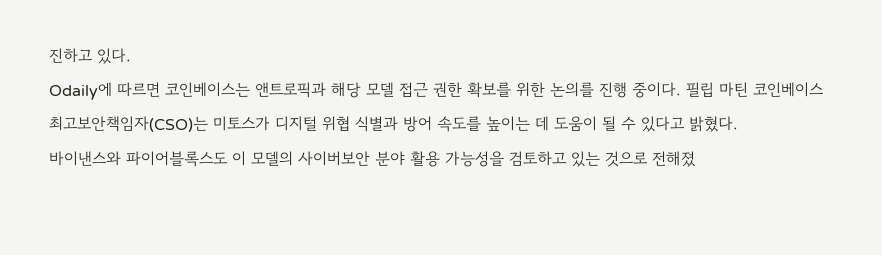진하고 있다.
Odaily에 따르면 코인베이스는 앤트로픽과 해당 모델 접근 권한 확보를 위한 논의를 진행 중이다. 필립 마틴 코인베이스 최고보안책임자(CSO)는 미토스가 디지털 위협 식별과 방어 속도를 높이는 데 도움이 될 수 있다고 밝혔다.
바이낸스와 파이어블록스도 이 모델의 사이버보안 분야 활용 가능성을 검토하고 있는 것으로 전해졌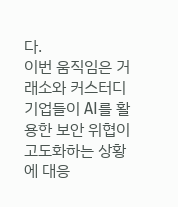다.
이번 움직임은 거래소와 커스터디 기업들이 AI를 활용한 보안 위협이 고도화하는 상황에 대응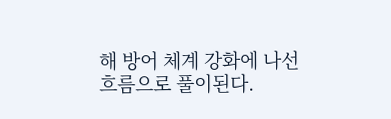해 방어 체계 강화에 나선 흐름으로 풀이된다.